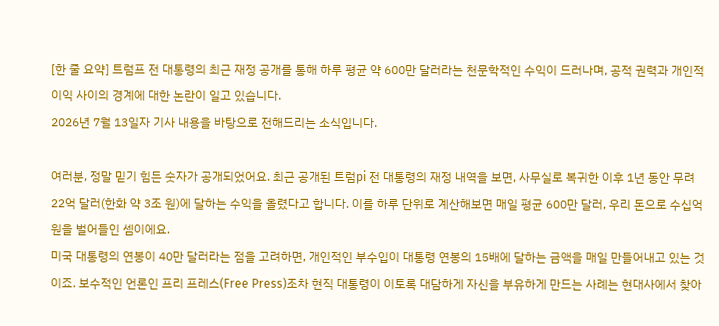[한 줄 요약] 트럼프 전 대통령의 최근 재정 공개를 통해 하루 평균 약 600만 달러라는 천문학적인 수익이 드러나며, 공적 권력과 개인적 이익 사이의 경계에 대한 논란이 일고 있습니다.
2026년 7월 13일자 기사 내용을 바탕으로 전해드리는 소식입니다.

여러분, 정말 믿기 힘든 숫자가 공개되었어요. 최근 공개된 트럼pi 전 대통령의 재정 내역을 보면, 사무실로 복귀한 이후 1년 동안 무려 22억 달러(한화 약 3조 원)에 달하는 수익을 올렸다고 합니다. 이를 하루 단위로 계산해보면 매일 평균 600만 달러, 우리 돈으로 수십억 원을 벌어들인 셈이에요.
미국 대통령의 연봉이 40만 달러라는 점을 고려하면, 개인적인 부수입이 대통령 연봉의 15배에 달하는 금액을 매일 만들어내고 있는 것이죠. 보수적인 언론인 프리 프레스(Free Press)조차 현직 대통령이 이토록 대담하게 자신을 부유하게 만드는 사례는 현대사에서 찾아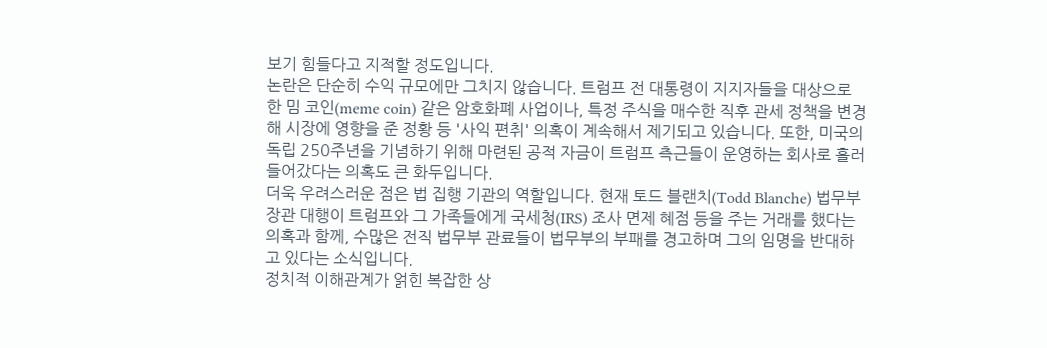보기 힘들다고 지적할 정도입니다.
논란은 단순히 수익 규모에만 그치지 않습니다. 트럼프 전 대통령이 지지자들을 대상으로 한 밈 코인(meme coin) 같은 암호화폐 사업이나, 특정 주식을 매수한 직후 관세 정책을 변경해 시장에 영향을 준 정황 등 '사익 편취' 의혹이 계속해서 제기되고 있습니다. 또한, 미국의 독립 250주년을 기념하기 위해 마련된 공적 자금이 트럼프 측근들이 운영하는 회사로 흘러 들어갔다는 의혹도 큰 화두입니다.
더욱 우려스러운 점은 법 집행 기관의 역할입니다. 현재 토드 블랜치(Todd Blanche) 법무부 장관 대행이 트럼프와 그 가족들에게 국세청(IRS) 조사 면제 혜점 등을 주는 거래를 했다는 의혹과 함께, 수많은 전직 법무부 관료들이 법무부의 부패를 경고하며 그의 임명을 반대하고 있다는 소식입니다.
정치적 이해관계가 얽힌 복잡한 상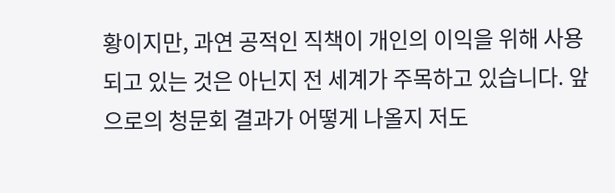황이지만, 과연 공적인 직책이 개인의 이익을 위해 사용되고 있는 것은 아닌지 전 세계가 주목하고 있습니다. 앞으로의 청문회 결과가 어떻게 나올지 저도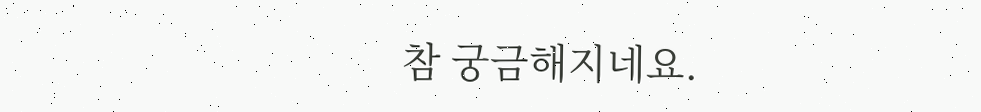참 궁금해지네요.